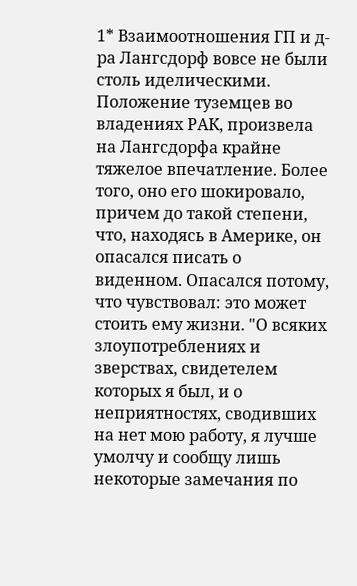1* Взаимоотношения ГП и д-ра Лангсдорф вовсе не были столь иделическими. Положение туземцев во владениях РАК, произвела на Лангсдорфа крайне тяжелое впечатление. Более того, оно его шокировало, причем до такой степени, что, находясь в Америке, он опасался писать о виденном. Опасался потому, что чувствовал: это может стоить ему жизни. "О всяких злоупотреблениях и зверствах, свидетелем которых я был, и о неприятностях, сводивших на нет мою работу, я лучше умолчу и сообщу лишь некоторые замечания по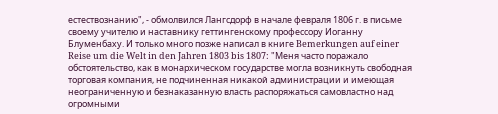естествознанию", - обмолвился Лангсдорф в начале февраля 1806 г. в письме своему учителю и наставнику геттингенскому профессору Иоганну Блуменбаху. И только много позже написал в книге Bemerkungen auf einer Reise um die Welt in den Jahren 1803 bis 1807: "Меня часто поражало обстоятельство, как в монархическом государстве могла возникнуть свободная торговая компания, не подчиненная никакой администрации и имеющая неограниченную и безнаказанную власть распоряжаться самовластно над огромными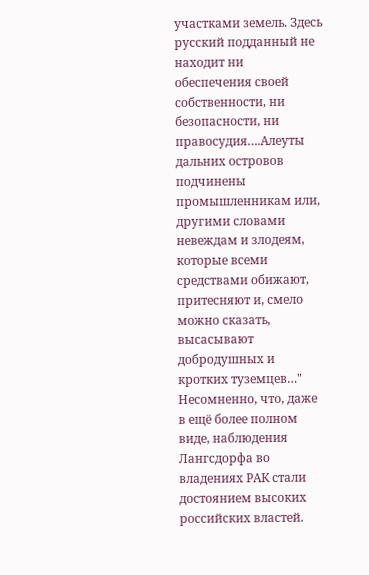участками земель. Здесь русский подданный не находит ни обеспечения своей собственности, ни безопасности, ни правосудия….Алеуты дальних островов подчинены промышленникам или, другими словами невеждам и злодеям, которые всеми средствами обижают, притесняют и, смело можно сказать, высасывают добродушных и кротких туземцев…" Несомненно, что, даже в ещё более полном виде, наблюдения Лангсдорфа во владениях РАК стали достоянием высоких российских властей.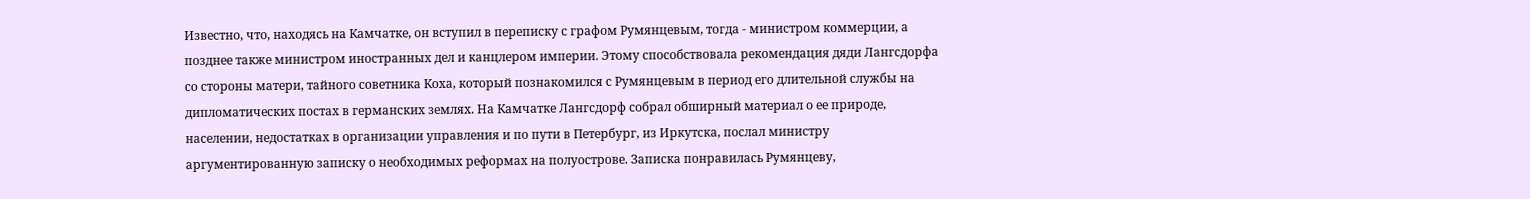Известно, что, находясь на Камчатке, он вступил в переписку с графом Румянцевым, тогда - министром коммерции, а позднее также министром иностранных дел и канцлером империи. Этому способствовала рекомендация дяди Лангсдорфа со стороны матери, тайного советника Коха, который познакомился с Румянцевым в период его длительной службы на дипломатических постах в германских землях. На Камчатке Лангсдорф собрал обширный материал о ее природе, населении, недостатках в организации управления и по пути в Петербург, из Иркутска, послал министру аргументированную записку о необходимых реформах на полуострове. Записка понравилась Румянцеву,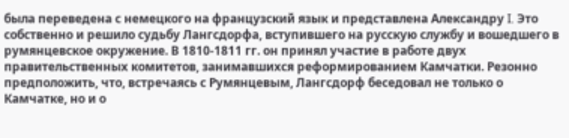была переведена с немецкого на французский язык и представлена Александру I. Это собственно и решило судьбу Лангсдорфа, вступившего на русскую службу и вошедшего в румянцевское окружение. В 1810-1811 гг. он принял участие в работе двух правительственных комитетов, занимавшихся реформированием Камчатки. Резонно предположить, что, встречаясь с Румянцевым, Лангсдорф беседовал не только о Камчатке, но и о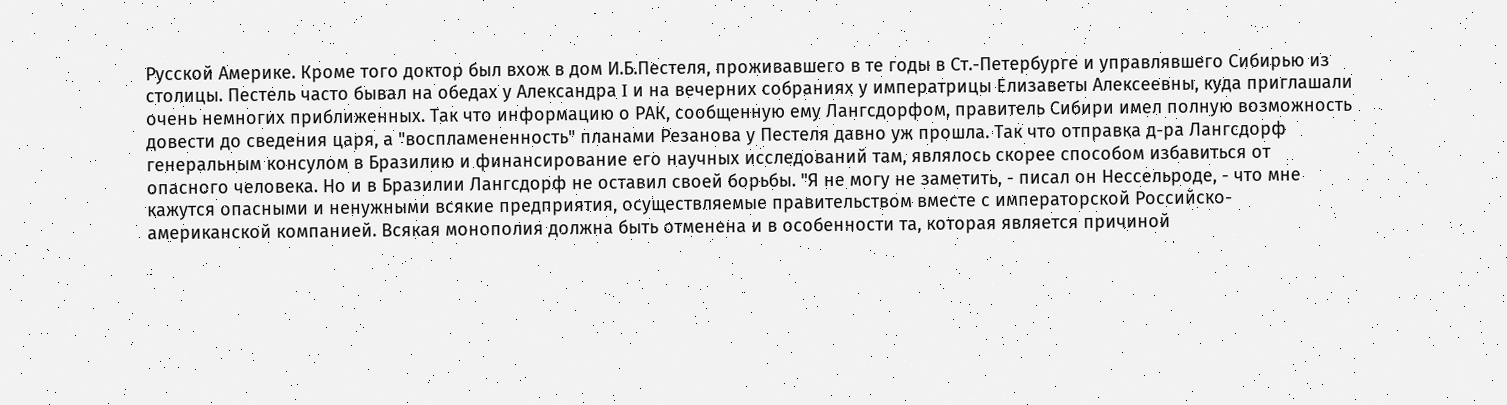Русской Америке. Кроме того доктор был вхож в дом И.Б.Пестеля, проживавшего в те годы в Ст.-Петербурге и управлявшего Сибирью из столицы. Пестель часто бывал на обедах у Александра I и на вечерних собраниях у императрицы Елизаветы Алексеевны, куда приглашали очень немногих приближенных. Так что информацию о РАК, сообщенную ему Лангсдорфом, правитель Сибири имел полную возможность довести до сведения царя, а "воспламененность" планами Резанова у Пестеля давно уж прошла. Так что отправка д-ра Лангсдорф генеральным консулом в Бразилию и финансирование его научных исследований там, являлось скорее способом избавиться от опасного человека. Но и в Бразилии Лангсдорф не оставил своей борьбы. "Я не могу не заметить, - писал он Нессельроде, - что мне кажутся опасными и ненужными всякие предприятия, осуществляемые правительством вместе с императорской Российско-американской компанией. Всякая монополия должна быть отменена и в особенности та, которая является причиной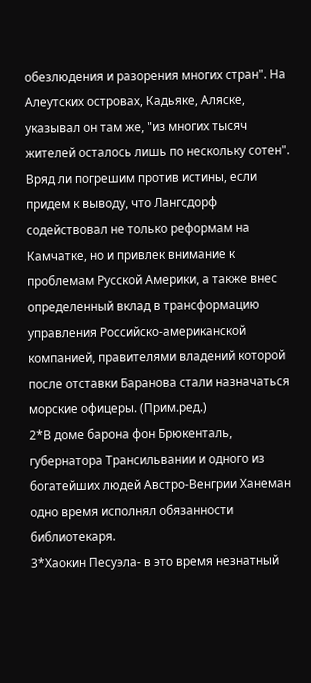обезлюдения и разорения многих стран". На Алеутских островах, Кадьяке, Аляске, указывал он там же, "из многих тысяч жителей осталось лишь по нескольку сотен". Вряд ли погрешим против истины, если придем к выводу, что Лангсдорф содействовал не только реформам на Камчатке, но и привлек внимание к проблемам Русской Америки, а также внес определенный вклад в трансформацию управления Российско-американской компанией, правителями владений которой после отставки Баранова стали назначаться морские офицеры. (Прим.ред.)
2*В доме барона фон Брюкенталь, губернатора Трансильвании и одного из богатейших людей Австро-Венгрии Ханеман одно время исполнял обязанности библиотекаря.
3*Хаокин Песуэла- в это время незнатный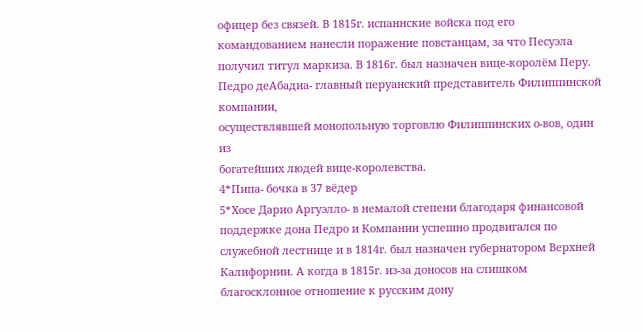офицер без связей. В 1815г. испаннские войска под его командованием нанесли поражение повстанцам, за что Песуэла получил титул маркиза. В 1816г. был назначен вице-королём Перу.
Педро деАбадиа- главный перуанский представитель Филиппинской компании,
осуществлявшей монопольную торговлю Филиппинских о-вов, один из
богатейших людей вице-королевства.
4*Пипа- бочка в 37 вёдер
5*Хосе Дарио Аргуэлло- в немалой степени благодаря финансовой поддержке дона Педро и Компании успешно продвигался по служебной лестнице и в 1814г. был назначен губернатором Верхней Калифорнии. А когда в 1815г. из-за доносов на слишком благосклонное отношение к русским дону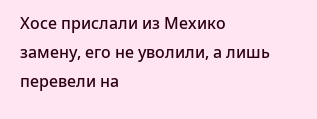Хосе прислали из Мехико замену, его не уволили, а лишь перевели на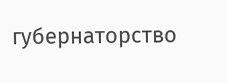губернаторство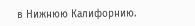в Нижнюю Калифорнию.